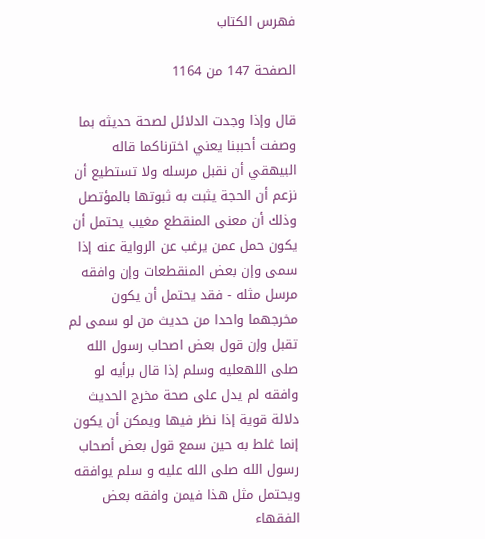فهرس الكتاب

الصفحة 147 من 1164

قال وإذا وجدت الدلائل لصحة حديثه بما وصفت أحببنا يعني اخترناكما قاله البيهقي أن نقبل مرسله ولا تستطيع أن نزعم أن الحجة يثبت به ثبوتها بالمؤتصل وذلك أن معنى المنقطع مغيب يحتمل أن يكون حمل عمن يرغب عن الرواية عنه إذا سمى وإن بعض المنقطعات وإن وافقه مرسل مثله - فقد يحتمل أن يكون مخرجهما واحدا من حديث من لو سمى لم تقبل وإن قول بعض اصحاب رسول الله صلى اللهعليه وسلم إذا قال برأيه لو وافقه لم يدل على صحة مخرج الحديث دلالة قوية إذا نظر فيها ويمكن أن يكون إنما غلط به حين سمع قول بعض أصحاب رسول الله صلى الله عليه و سلم يوافقه ويحتمل مثل هذا فيمن وافقه بعض الفقهاء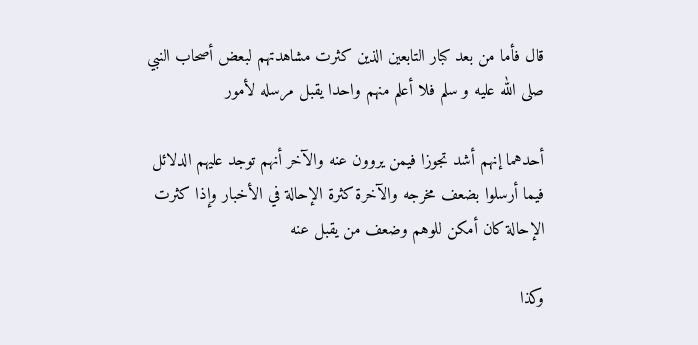قال فأما من بعد كبار التابعين الذين كثرت مشاهدتهم لبعض أصحاب النبي صلى الله عليه و سلم فلا أعلم منهم واحدا يقبل مرسله لأمور

أحدهما إنهم أشد تجوزا فيمن يروون عنه والآخر أنهم توجد عليهم الدلائل فيما أرسلوا بضعف مخرجه والآخرة كثرة الإحالة في الأخبار وإذا كثرت الإحالة كان أمكن للوهم وضعف من يقبل عنه

وكذا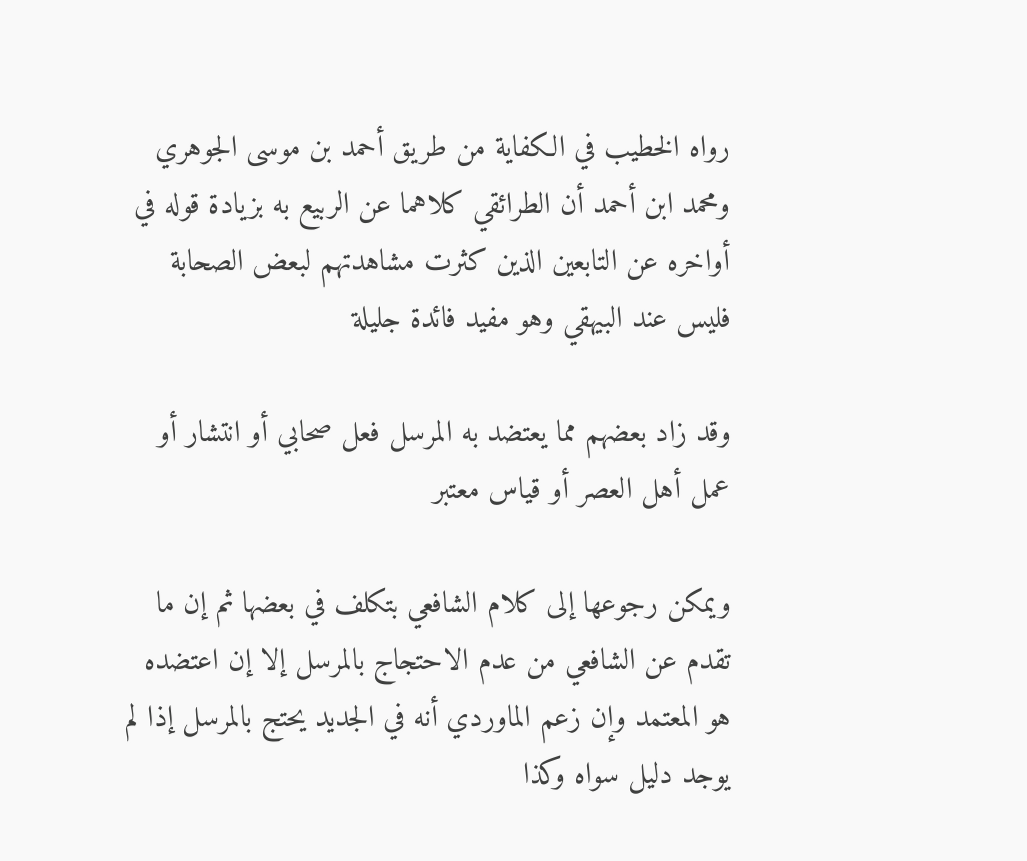رواه الخطيب في الكفاية من طريق أحمد بن موسى الجوهري ومحمد ابن أحمد أن الطرائقي كلاهما عن الربيع به بزيادة قوله في أواخره عن التابعين الذين كثرت مشاهدتهم لبعض الصحابة فليس عند البيهقي وهو مفيد فائدة جليلة

وقد زاد بعضهم مما يعتضد به المرسل فعل صحابي أو انتشار أو عمل أهل العصر أو قياس معتبر

ويمكن رجوعها إلى كلام الشافعي بتكلف في بعضها ثم إن ما تقدم عن الشافعي من عدم الاحتجاج بالمرسل إلا إن اعتضده هو المعتمد وإن زعم الماوردي أنه في الجديد يحتج بالمرسل إذا لم يوجد دليل سواه وكذا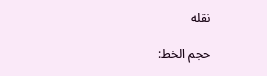نقله

حجم الخط: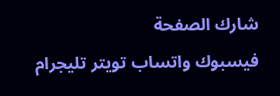شارك الصفحة
فيسبوك واتساب تويتر تليجرام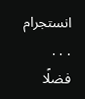انستجرام
. . .
فضلًا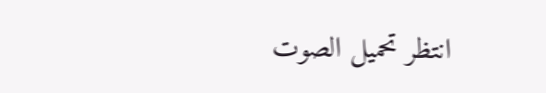انتظر تحميل الصوت